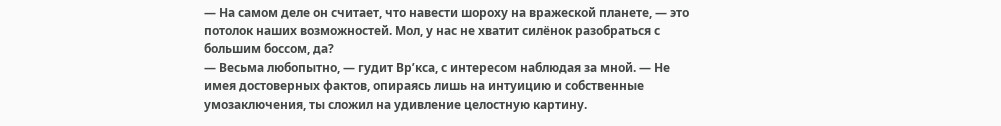— На самом деле он считает, что навести шороху на вражеской планете, — это потолок наших возможностей. Мол, у нас не хватит силёнок разобраться с большим боссом, да?
— Весьма любопытно, — гудит Вр’кса, с интересом наблюдая за мной. — Не имея достоверных фактов, опираясь лишь на интуицию и собственные умозаключения, ты сложил на удивление целостную картину.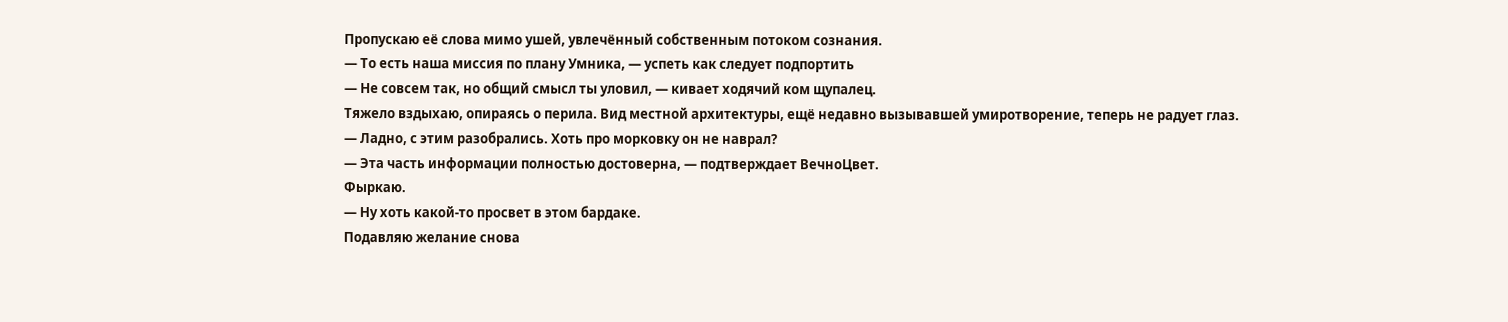Пропускаю её слова мимо ушей, увлечённый собственным потоком сознания.
— То есть наша миссия по плану Умника, — успеть как следует подпортить
— Не совсем так, но общий смысл ты уловил, — кивает ходячий ком щупалец.
Тяжело вздыхаю, опираясь о перила. Вид местной архитектуры, ещё недавно вызывавшей умиротворение, теперь не радует глаз.
— Ладно, с этим разобрались. Хоть про морковку он не наврал?
— Эта часть информации полностью достоверна, — подтверждает ВечноЦвет.
Фыркаю.
— Ну хоть какой-то просвет в этом бардаке.
Подавляю желание снова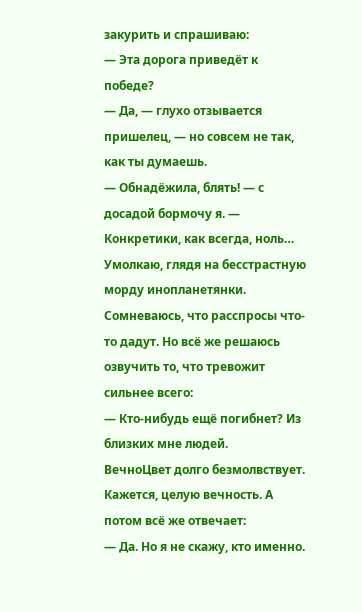закурить и спрашиваю:
— Эта дорога приведёт к победе?
— Да, — глухо отзывается пришелец, — но совсем не так, как ты думаешь.
— Обнадёжила, блять! — с досадой бормочу я. — Конкретики, как всегда, ноль…
Умолкаю, глядя на бесстрастную морду инопланетянки. Сомневаюсь, что расспросы что-то дадут. Но всё же решаюсь озвучить то, что тревожит сильнее всего:
— Кто-нибудь ещё погибнет? Из близких мне людей.
ВечноЦвет долго безмолвствует. Кажется, целую вечность. А потом всё же отвечает:
— Да. Но я не скажу, кто именно.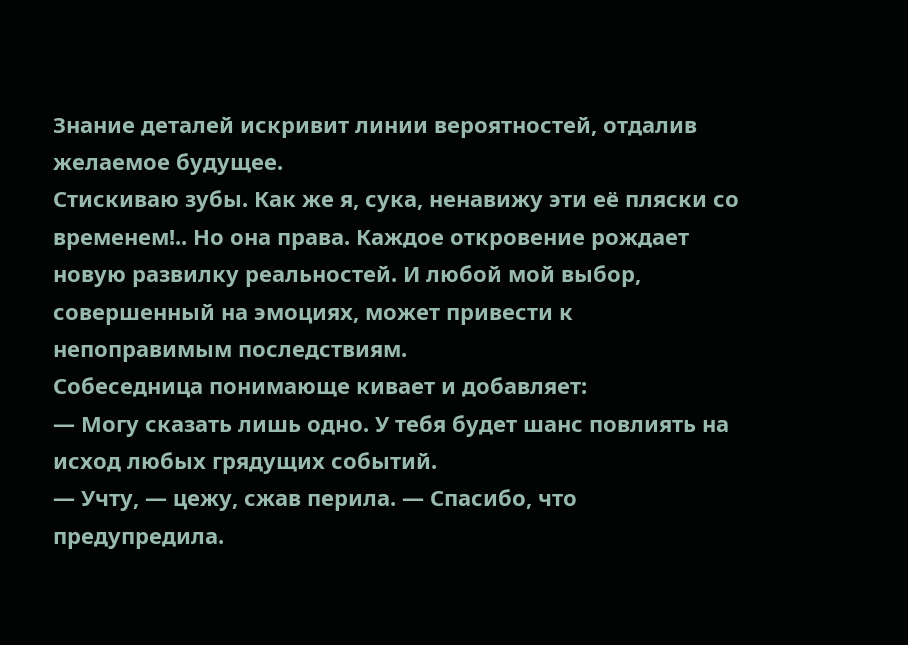Знание деталей искривит линии вероятностей, отдалив желаемое будущее.
Стискиваю зубы. Как же я, сука, ненавижу эти её пляски со временем!.. Но она права. Каждое откровение рождает новую развилку реальностей. И любой мой выбор, совершенный на эмоциях, может привести к непоправимым последствиям.
Собеседница понимающе кивает и добавляет:
— Могу сказать лишь одно. У тебя будет шанс повлиять на исход любых грядущих событий.
— Учту, — цежу, сжав перила. — Спасибо, что предупредила.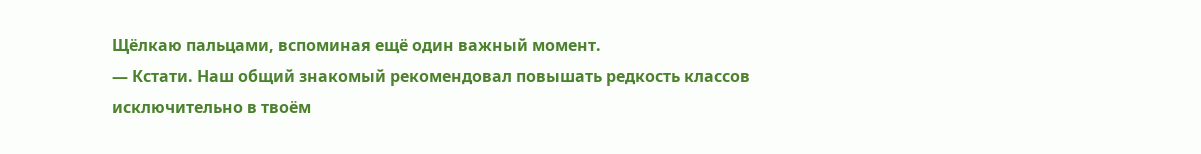Щёлкаю пальцами, вспоминая ещё один важный момент.
— Кстати. Наш общий знакомый рекомендовал повышать редкость классов исключительно в твоём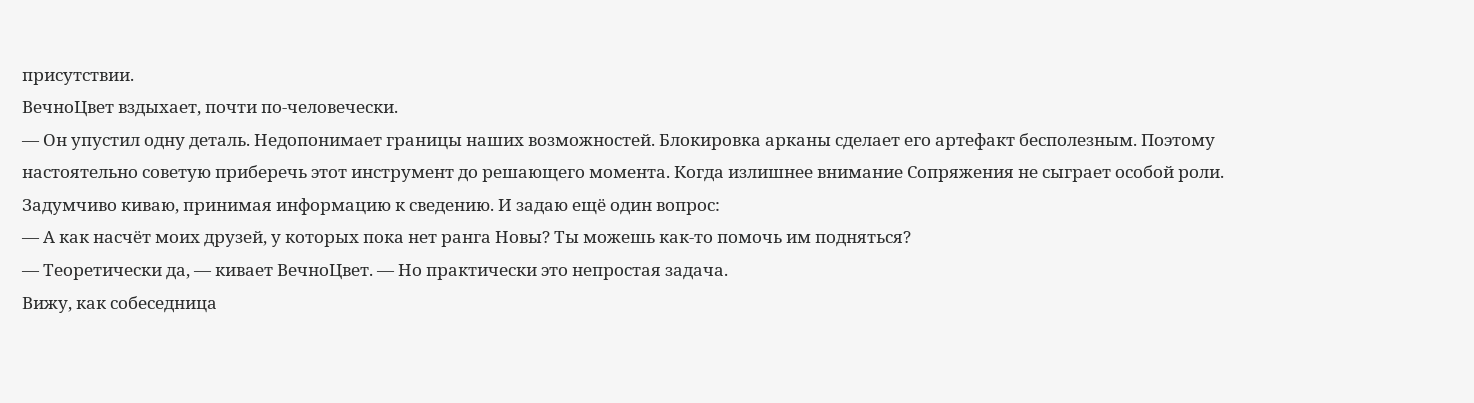присутствии.
ВечноЦвет вздыхает, почти по-человечески.
— Он упустил одну деталь. Недопонимает границы наших возможностей. Блокировка арканы сделает его артефакт бесполезным. Поэтому настоятельно советую приберечь этот инструмент до решающего момента. Когда излишнее внимание Сопряжения не сыграет особой роли.
Задумчиво киваю, принимая информацию к сведению. И задаю ещё один вопрос:
— А как насчёт моих друзей, у которых пока нет ранга Новы? Ты можешь как-то помочь им подняться?
— Теоретически да, — кивает ВечноЦвет. — Но практически это непростая задача.
Вижу, как собеседница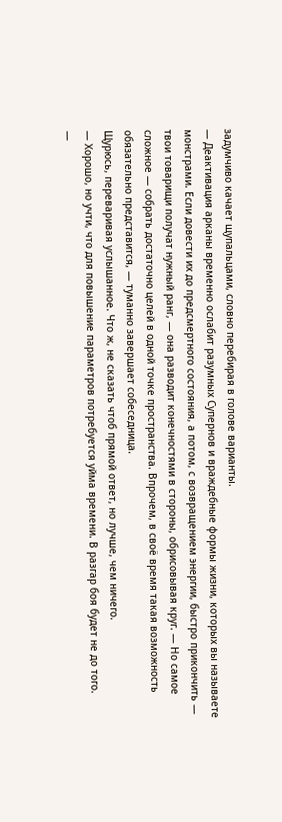задумчиво качает щупальцами, словно перебирая в голове варианты.
— Деактивация арканы временно ослабит разумных Супернов и враждебные формы жизни, которых вы называете монстрами. Если довести их до предсмертного состояния, а потом, с возвращением энергии, быстро прикончить — твои товарищи получат нужный ранг, — она разводит конечностями в стороны, обрисовывая круг. — Но самое сложное — собрать достаточно целей в одной точке пространства. Впрочем, в своё время такая возможность обязательно представится, — туманно завершает собеседница.
Щурюсь, переваривая услышанное. Что ж, не сказать чтоб прямой ответ, но лучше, чем ничего.
— Хорошо, но учти, что для повышение параметров потребуется уйма времени. В разгар боя будет не до того.
—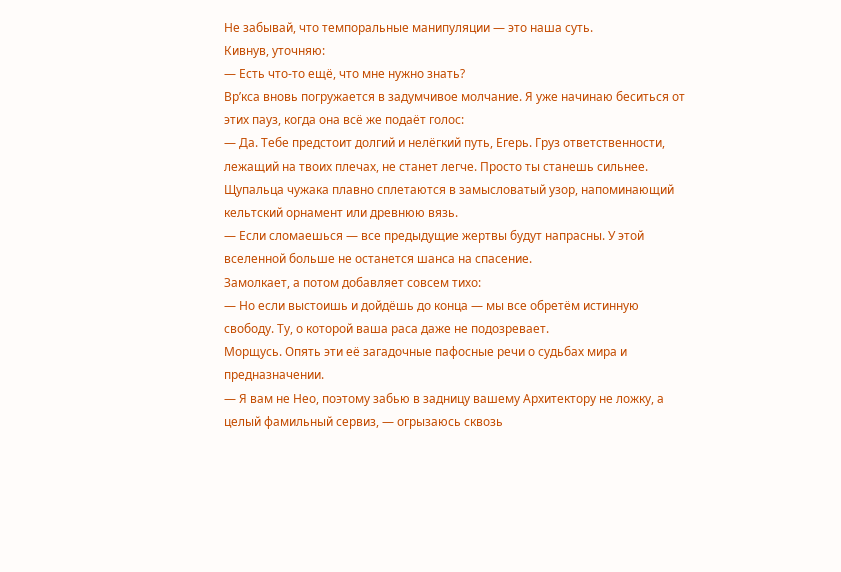Не забывай, что темпоральные манипуляции — это наша суть.
Кивнув, уточняю:
— Есть что-то ещё, что мне нужно знать?
Вр’кса вновь погружается в задумчивое молчание. Я уже начинаю беситься от этих пауз, когда она всё же подаёт голос:
— Да. Тебе предстоит долгий и нелёгкий путь, Егерь. Груз ответственности, лежащий на твоих плечах, не станет легче. Просто ты станешь сильнее.
Щупальца чужака плавно сплетаются в замысловатый узор, напоминающий кельтский орнамент или древнюю вязь.
— Если сломаешься — все предыдущие жертвы будут напрасны. У этой вселенной больше не останется шанса на спасение.
Замолкает, а потом добавляет совсем тихо:
— Но если выстоишь и дойдёшь до конца — мы все обретём истинную свободу. Ту, о которой ваша раса даже не подозревает.
Морщусь. Опять эти её загадочные пафосные речи о судьбах мира и предназначении.
— Я вам не Нео, поэтому забью в задницу вашему Архитектору не ложку, а целый фамильный сервиз, — огрызаюсь сквозь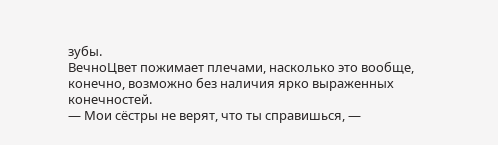зубы.
ВечноЦвет пожимает плечами, насколько это вообще, конечно, возможно без наличия ярко выраженных конечностей.
— Мои сёстры не верят, что ты справишься, —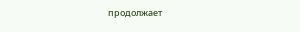продолжает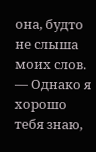она, будто не слыша моих слов. — Однако я хорошо тебя знаю,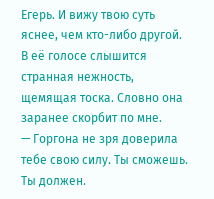Егерь. И вижу твою суть яснее, чем кто-либо другой.
В её голосе слышится странная нежность, щемящая тоска. Словно она заранее скорбит по мне.
— Горгона не зря доверила тебе свою силу. Ты сможешь. Ты должен.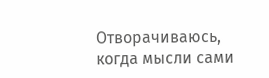Отворачиваюсь, когда мысли сами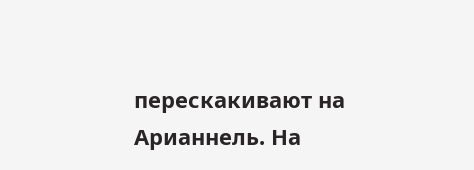перескакивают на Арианнель. На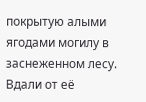покрытую алыми ягодами могилу в заснеженном лесу. Вдали от её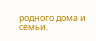родного дома и семьи.